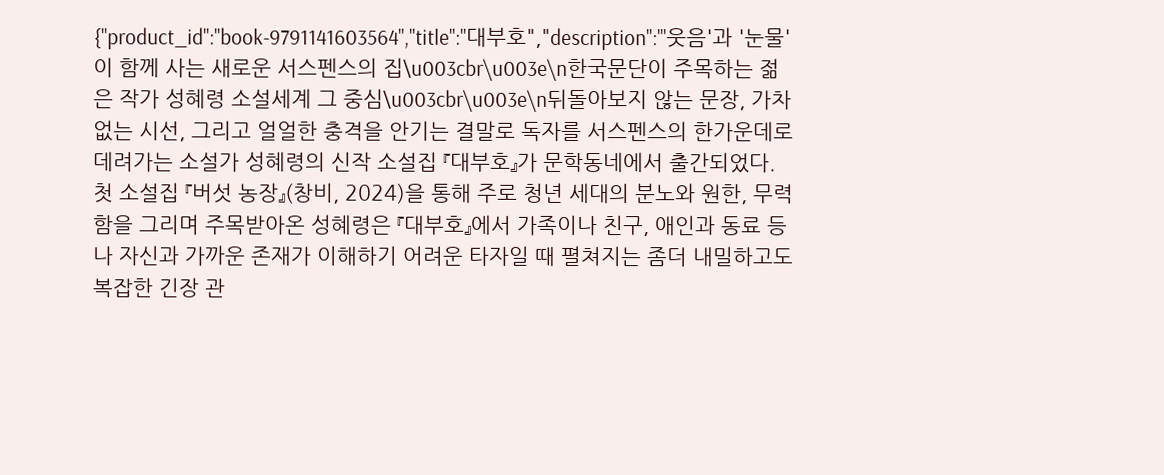{"product_id":"book-9791141603564","title":"대부호","description":"'웃음'과 '눈물'이 함께 사는 새로운 서스펜스의 집\u003cbr\u003e\n한국문단이 주목하는 젊은 작가 성혜령 소설세계 그 중심\u003cbr\u003e\n뒤돌아보지 않는 문장, 가차없는 시선, 그리고 얼얼한 충격을 안기는 결말로 독자를 서스펜스의 한가운데로 데려가는 소설가 성혜령의 신작 소설집 『대부호』가 문학동네에서 출간되었다. 첫 소설집 『버섯 농장』(창비, 2024)을 통해 주로 청년 세대의 분노와 원한, 무력함을 그리며 주목받아온 성혜령은 『대부호』에서 가족이나 친구, 애인과 동료 등 나 자신과 가까운 존재가 이해하기 어려운 타자일 때 펼쳐지는 좀더 내밀하고도 복잡한 긴장 관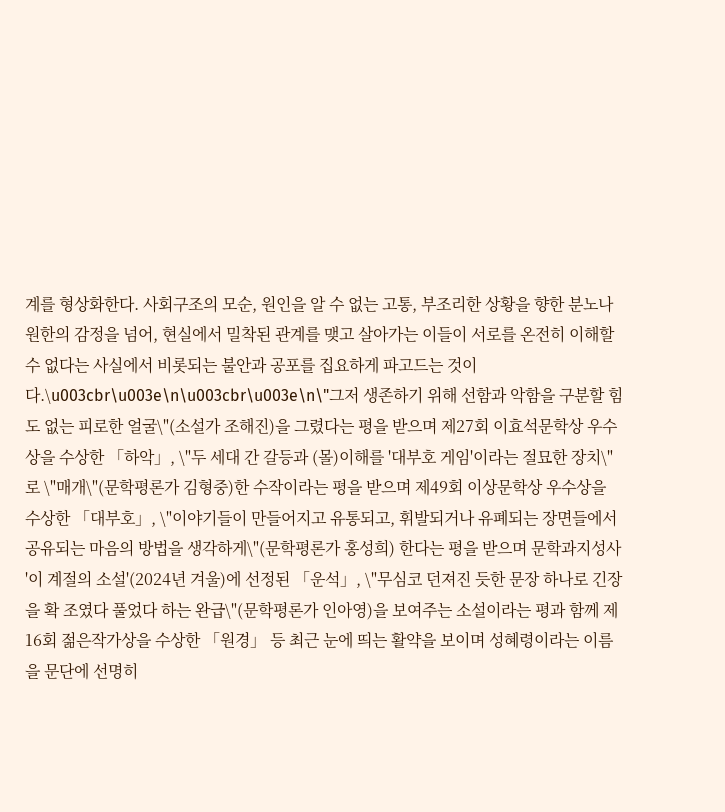계를 형상화한다. 사회구조의 모순, 원인을 알 수 없는 고통, 부조리한 상황을 향한 분노나 원한의 감정을 넘어, 현실에서 밀착된 관계를 맺고 살아가는 이들이 서로를 온전히 이해할 수 없다는 사실에서 비롯되는 불안과 공포를 집요하게 파고드는 것이다.\u003cbr\u003e\n\u003cbr\u003e\n\"그저 생존하기 위해 선함과 악함을 구분할 힘도 없는 피로한 얼굴\"(소설가 조해진)을 그렸다는 평을 받으며 제27회 이효석문학상 우수상을 수상한 「하악」, \"두 세대 간 갈등과 (몰)이해를 '대부호 게임'이라는 절묘한 장치\"로 \"매개\"(문학평론가 김형중)한 수작이라는 평을 받으며 제49회 이상문학상 우수상을 수상한 「대부호」, \"이야기들이 만들어지고 유통되고, 휘발되거나 유폐되는 장면들에서 공유되는 마음의 방법을 생각하게\"(문학평론가 홍성희) 한다는 평을 받으며 문학과지성사 '이 계절의 소설'(2024년 겨울)에 선정된 「운석」, \"무심코 던져진 듯한 문장 하나로 긴장을 확 조였다 풀었다 하는 완급\"(문학평론가 인아영)을 보여주는 소설이라는 평과 함께 제16회 젊은작가상을 수상한 「원경」 등 최근 눈에 띄는 활약을 보이며 성혜령이라는 이름을 문단에 선명히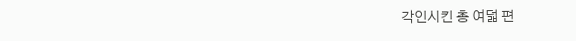각인시킨 총 여덟 편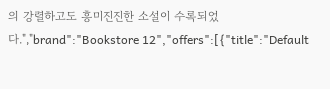의 강렬하고도 흥미진진한 소설이 수록되었다.","brand":"Bookstore 12","offers":[{"title":"Default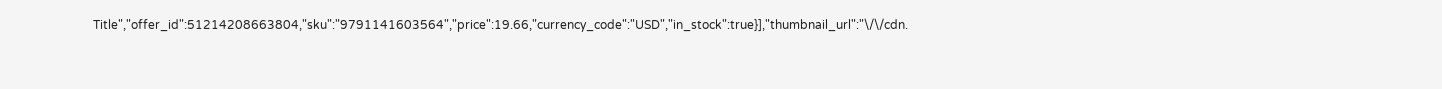Title","offer_id":51214208663804,"sku":"9791141603564","price":19.66,"currency_code":"USD","in_stock":true}],"thumbnail_url":"\/\/cdn.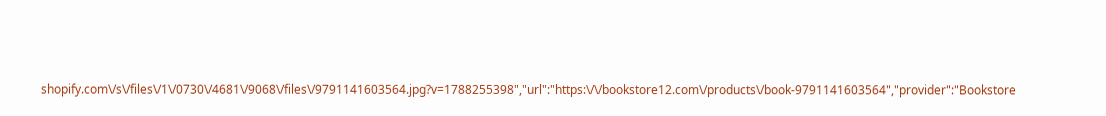shopify.com\/s\/files\/1\/0730\/4681\/9068\/files\/9791141603564.jpg?v=1788255398","url":"https:\/\/bookstore12.com\/products\/book-9791141603564","provider":"Bookstore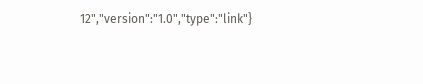12","version":"1.0","type":"link"}